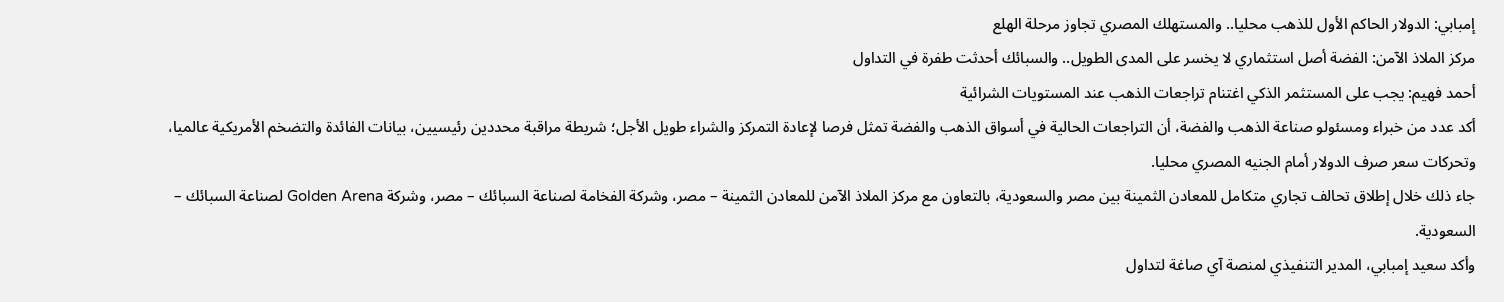إمبابي: الدولار الحاكم الأول للذهب محليا.. والمستهلك المصري تجاوز مرحلة الهلع
مركز الملاذ الآمن: الفضة أصل استثماري لا يخسر على المدى الطويل.. والسبائك أحدثت طفرة في التداول
أحمد فهيم: يجب على المستثمر الذكي اغتنام تراجعات الذهب عند المستويات الشرائية
أكد عدد من خبراء ومسئولو صناعة الذهب والفضة، أن التراجعات الحالية في أسواق الذهب والفضة تمثل فرصا لإعادة التمركز والشراء طويل الأجل؛ شريطة مراقبة محددين رئيسيين، بيانات الفائدة والتضخم الأمريكية عالميا، وتحركات سعر صرف الدولار أمام الجنيه المصري محليا.
جاء ذلك خلال إطلاق تحالف تجاري متكامل للمعادن الثمينة بين مصر والسعودية، بالتعاون مع مركز الملاذ الآمن للمعادن الثمينة – مصر، وشركة الفخامة لصناعة السبائك – مصر، وشركة Golden Arena لصناعة السبائك – السعودية.
وأكد سعيد إمبابي، المدير التنفيذي لمنصة آي صاغة لتداول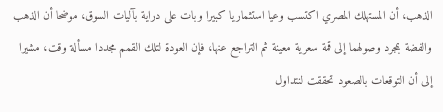الذهب، أن المستهلك المصري اكتسب وعيا استثماريا كبيرا وبات على دراية بآليات السوق، موضحا أن الذهب والفضة بمجرد وصولهما إلى قمة سعرية معينة ثم التراجع عنها، فإن العودة لتلك القمم مجددا مسألة وقت، مشيرا إلى أن التوقعات بالصعود تحققت لنتداول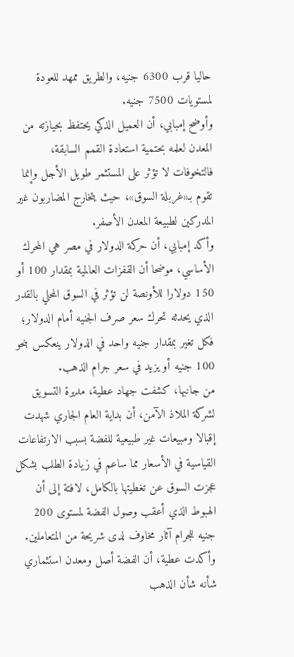حاليا قرب 6300 جنيه، والطريق ممهد للعودة لمستويات 7500 جنيه.
وأوضح إمبابي، أن العميل الذكي يحتفظ بحيازته من المعدن لعلمه بحتمية استعادة القمم السابقة، فالتخوفات لا تؤثر على المستثمر طويل الأجل وإنما تقوم بـ«غربلة السوق»، حيث يتخارج المضاربون غير المدركين لطبيعة المعدن الأصفر.
وأكد إمبابي، أن حركة الدولار في مصر هي المحرك الأساسي، موضحا أن القفزات العالمية بمقدار 100 أو 150 دولارا للأونصة لن تؤثر في السوق المحلي بالقدر الذي يحدثه تحرك سعر صرف الجنيه أمام الدولار؛ فكل تغير بمقدار جنيه واحد في الدولار ينعكس بنحو 100 جنيه أو يزيد في سعر جرام الذهب.
من جانبها، كشفت جهاد عطية، مديرة التسويق لشركة الملاذ الآمن، أن بداية العام الجاري شهدت إقبالا ومبيعات غير طبيعية للفضة بسبب الارتفاعات القياسية في الأسعار مما ساعم في زيادة الطلب بشكل عجزت السوق عن تغطيتها بالكامل، لافتة إلى أن الهبوط الذي أعقب وصول الفضة لمستوى 200 جنيه للجرام آثار مخاوف لدى شريحة من المتعاملين.
وأكدت عطية، أن الفضة أصل ومعدن استثماري شأنه شأن الذهب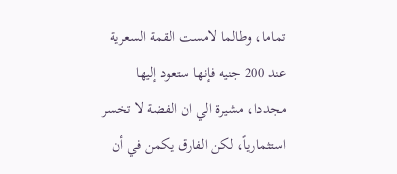تماما، وطالما لامست القمة السعرية عند 200 جنيه فإنها ستعود إليها مجددا، مشيرة الي ان الفضة لا تخسر استثمارياً، لكن الفارق يكمن في أن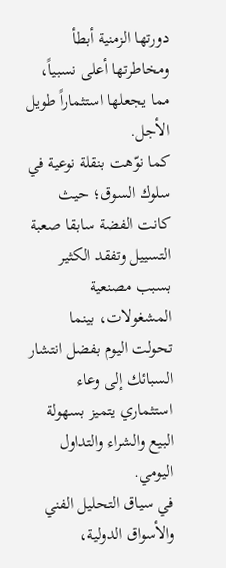دورتها الزمنية أبطأ ومخاطرتها أعلى نسبياً، مما يجعلها استثماراً طويل الأجل.
كما نوّهت بنقلة نوعية في سلوك السوق؛ حيث كانت الفضة سابقا صعبة التسييل وتفقد الكثير بسبب مصنعية المشغولات، بينما تحولت اليوم بفضل انتشار السبائك إلى وعاء استثماري يتميز بسهولة البيع والشراء والتداول اليومي.
في سياق التحليل الفني والأسواق الدولية،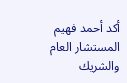أكد أحمد فهيم المستشار العام والشريك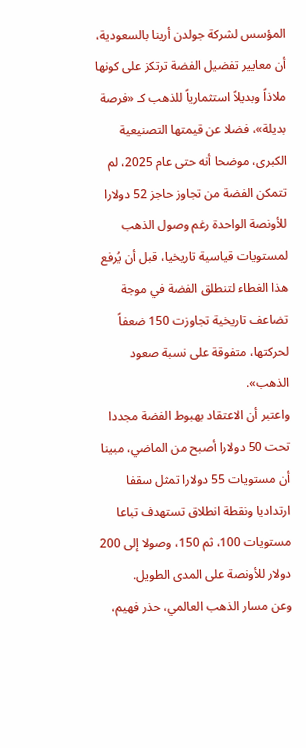المؤسس لشركة جولدن أرينا بالسعودية، أن معايير تفضيل الفضة ترتكز على كونها ملاذاً وبديلاً استثمارياً للذهب كـ «فرصة بديلة»، فضلا عن قيمتها التصنيعية الكبرى، موضحا أنه حتى عام 2025، لم تتمكن الفضة من تجاوز حاجز 52 دولارا للأونصة الواحدة رغم وصول الذهب لمستويات قياسية تاريخيا، قبل أن يُرفع هذا الغطاء لتنطلق الفضة في موجة تضاعف تاريخية تجاوزت 150 ضعفاً لحركتها، متفوقة على نسبة صعود الذهب».
واعتبر أن الاعتقاد بهبوط الفضة مجددا تحت 50 دولارا أصبح من الماضي، مبينا أن مستويات 55 دولارا تمثل سقفا ارتداديا ونقطة انطلاق تستهدف تباعا مستويات 100، ثم 150، وصولا إلى 200 دولار للأونصة على المدى الطويل.
وعن مسار الذهب العالمي، حذر فهيم،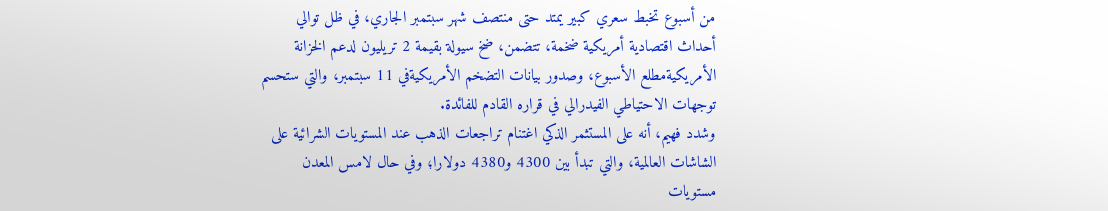من أسبوع تخبط سعري كبير يمتد حتى منتصف شهر سبتمبر الجاري، في ظل توالي أحداث اقتصادية أمريكية ضخمة، تتضمن، ضخ سيولة بقيمة 2 تريليون لدعم الخزانة الأمريكيةمطلع الأسبوع، وصدور بيانات التضخم الأمريكيةفي 11 سبتمبر، والتي ستحسم توجهات الاحتياطي الفيدرالي في قراره القادم للفائدة.
وشدد فهيم، أنه على المستثمر الذكي اغتنام تراجعات الذهب عند المستويات الشرائية على الشاشات العالمية، والتي تبدأ بين 4300 و4380 دولارا؛ وفي حال لامس المعدن مستويات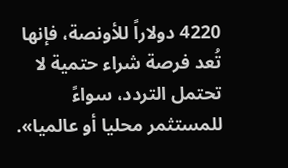4220 دولاراً للأونصة، فإنها تُعد فرصة شراء حتمية لا تحتمل التردد، سواءً للمستثمر محليا أو عالميا».